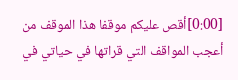[0:00]أقص عليكم موقفا هذا الموقف من أعجب المواقف التي قراتها في حياتي في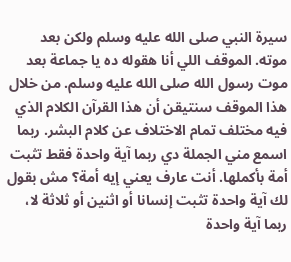سيرة النبي صلى الله عليه وسلم ولكن بعد موته. الموقف اللي أنا هقوله ده يا جماعة بعد موت رسول الله صلى الله عليه وسلم. من خلال هذا الموقف سنتيقن أن هذا القرآن الكلام الذي فيه مختلف تمام الاختلاف عن كلام البشر. ربما اسمع مني الجملة دي ربما آية واحدة فقط تثبت أمة بأكملها. أنت عارف يعني إيه أمة؟ مش بقول لك آية واحدة تثبت إنسانا أو اثنين أو ثلاثة لا، ربما آية واحدة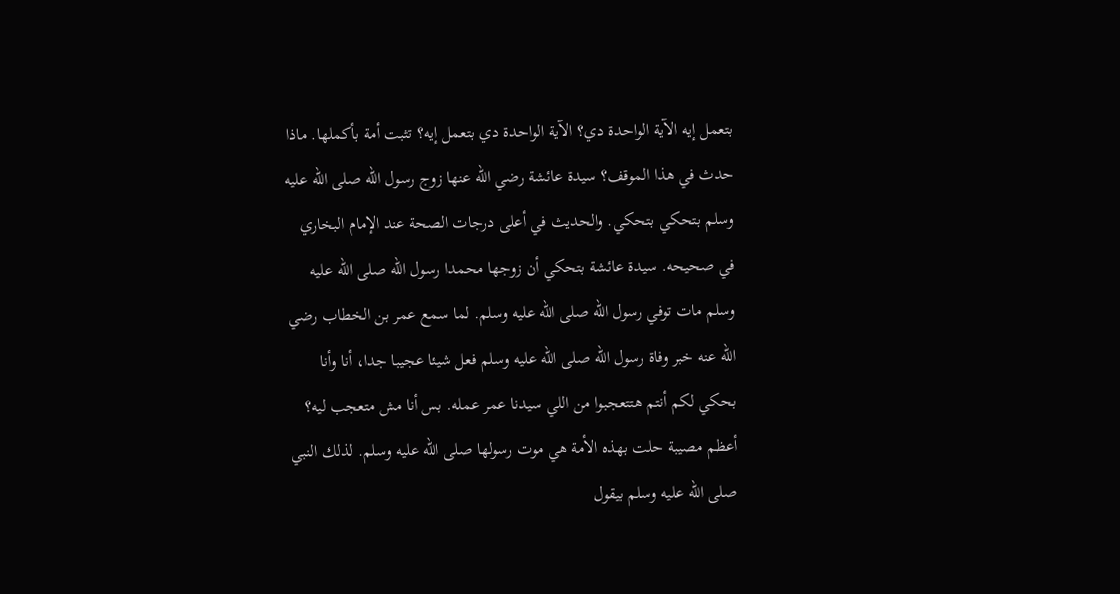بتعمل إيه الآية الواحدة دي؟ الآية الواحدة دي بتعمل إيه؟ تثبت أمة بأكملها. ماذا حدث في هذا الموقف؟ سيدة عائشة رضي الله عنها زوج رسول الله صلى الله عليه وسلم بتحكي بتحكي. والحديث في أعلى درجات الصحة عند الإمام البخاري في صحيحه. سيدة عائشة بتحكي أن زوجها محمدا رسول الله صلى الله عليه وسلم مات توفي رسول الله صلى الله عليه وسلم. لما سمع عمر بن الخطاب رضي الله عنه خبر وفاة رسول الله صلى الله عليه وسلم فعل شيئا عجيبا جدا، أنا وأنا بحكي لكم أنتم هتتعجبوا من اللي سيدنا عمر عمله. بس أنا مش متعجب ليه؟ أعظم مصيبة حلت بهذه الأمة هي موت رسولها صلى الله عليه وسلم. لذلك النبي صلى الله عليه وسلم بيقول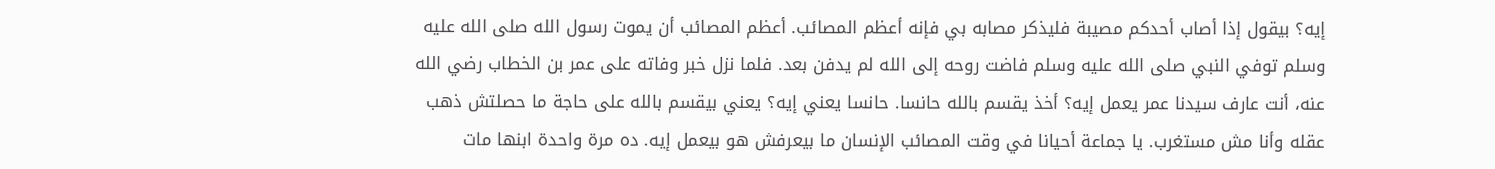إيه؟ بيقول إذا أصاب أحدكم مصيبة فليذكر مصابه بي فإنه أعظم المصائب. أعظم المصائب أن يموت رسول الله صلى الله عليه وسلم توفي النبي صلى الله عليه وسلم فاضت روحه إلى الله لم يدفن بعد. فلما نزل خبر وفاته على عمر بن الخطاب رضي الله عنه، أنت عارف سيدنا عمر يعمل إيه؟ أخذ يقسم بالله حانسا. حانسا يعني إيه؟ يعني بيقسم بالله على حاجة ما حصلتش ذهب عقله وأنا مش مستغرب. يا جماعة أحيانا في وقت المصائب الإنسان ما بيعرفش هو بيعمل إيه. ده مرة واحدة ابنها مات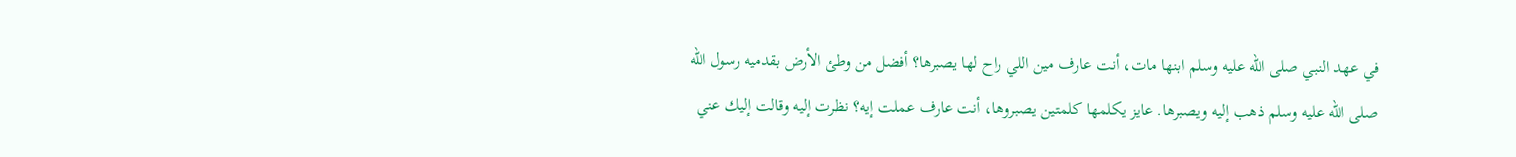في عهد النبي صلى الله عليه وسلم ابنها مات، أنت عارف مين اللي راح لها يصبرها؟ أفضل من وطئ الأرض بقدميه رسول الله صلى الله عليه وسلم ذهب إليه ويصبرها. عايز يكلمها كلمتين يصبروها، أنت عارف عملت إيه؟ نظرت إليه وقالت إليك عني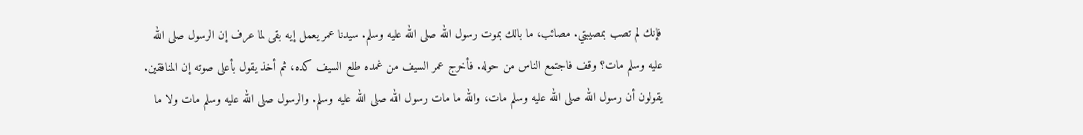فإنك لم تصب بمصيبتي. مصائب، ما بالك بموت رسول الله صلى الله عليه وسلم. سيدنا عمر يعمل إيه بقى لما عرف إن الرسول صلى الله عليه وسلم مات؟ وقف فاجتمع الناس من حوله. فأخرج عمر السيف من غمده طلع السيف كده، ثم أخذ يقول بأعلى صوته إن المنافقين. يقولون أن رسول الله صلى الله عليه وسلم مات، والله ما مات رسول الله صلى الله عليه وسلم. والرسول صلى الله عليه وسلم مات ولا ما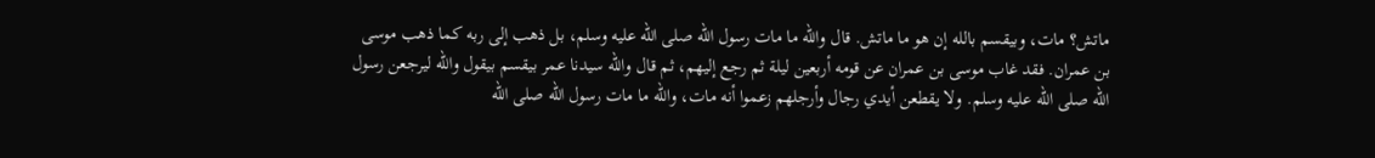ماتش؟ مات، وبيقسم بالله إن هو ما ماتش. قال والله ما مات رسول الله صلى الله عليه وسلم، بل ذهب إلى ربه كما ذهب موسى بن عمران. فقد غاب موسى بن عمران عن قومه أربعين ليلة ثم رجع إليهم، ثم قال والله سيدنا عمر بيقسم بيقول والله ليرجعن رسول الله صلى الله عليه وسلم. ولا يقطعن أيدي رجال وأرجلهم زعموا أنه مات، والله ما مات رسول الله صلى الله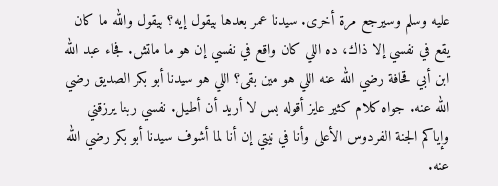عليه وسلم وسيرجع مرة أخرى. سيدنا عمر بعدها بيقول إيه؟ بيقول والله ما كان يقع في نفسي إلا ذاك، ده اللي كان واقع في نفسي إن هو ما ماتش. فجاء عبد الله ابن أبي قحافة رضي الله عنه اللي هو مين بقى؟ اللي هو سيدنا أبو بكر الصديق رضي الله عنه. جواه كلام كثير عايز أقوله بس لا أريد أن أطيل. نفسي ربنا يرزقني وإياكم الجنة الفردوس الأعلى وأنا في نيتي إن أنا لما أشوف سيدنا أبو بكر رضي الله عنه.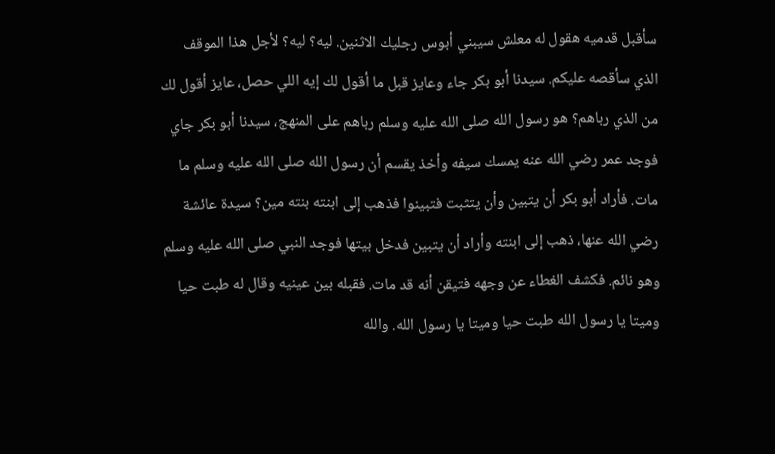سأقبل قدميه هقول له معلش سيبني أبوس رجليك الاثنين. ليه؟ ليه؟ لأجل هذا الموقف الذي سأقصه عليكم. سيدنا أبو بكر جاء وعايز قبل ما أقول لك إيه اللي حصل، عايز أقول لك من الذي رباهم؟ هو رسول الله صلى الله عليه وسلم رباهم على المنهج، سيدنا أبو بكر جاي فوجد عمر رضي الله عنه يمسك سيفه وأخذ يقسم أن رسول الله صلى الله عليه وسلم ما مات. فأراد أبو بكر أن يتبين وأن يتثبت فتبينوا فذهب إلى ابنته بنته مين؟ سيدة عائشة رضي الله عنها، ذهب إلى ابنته وأراد أن يتبين فدخل بيتها فوجد النبي صلى الله عليه وسلم وهو نائم. فكشف الغطاء عن وجهه فتيقن أنه قد مات. فقبله بين عينيه وقال له طبت حيا وميتا يا رسول الله طبت حيا وميتا يا رسول الله. والله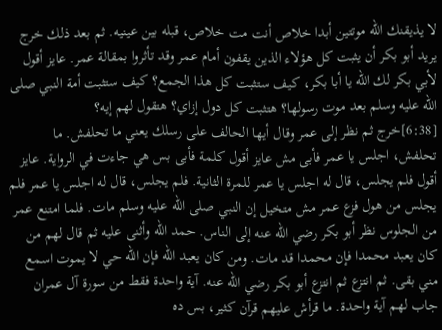لا يذيقنك الله موتتين أبدا خلاص أنت مت خلاص، قبله بين عينيه. ثم بعد ذلك خرج يريد أبو بكر أن يثبت كل هؤلاء الذين يقفون أمام عمر وقد تأثروا بمقالة عمر. عايز أقول لأبي بكر لك الله يا أبا بكر، كيف ستثبت كل هذا الجمع؟ كيف ستثبت أمة النبي صلى الله عليه وسلم بعد موت رسولها؟ هتثبت كل دول إزاي؟ هتقول لهم إيه؟
[6:38]خرج ثم نظر إلى عمر وقال أيها الحالف على رسلك يعني ما تحلفش. ما تحلفش، اجلس يا عمر فأبى مش عايز أقول كلمة فأبى بس هي جاءت في الرواية. عايز أقول فلم يجلس، قال له اجلس يا عمر للمرة الثانية. فلم يجلس، قال له اجلس يا عمر فلم يجلس من هول فزع عمر مش متخيل إن النبي صلى الله عليه وسلم مات. فلما امتنع عمر من الجلوس نظر أبو بكر رضي الله عنه إلى الناس. حمد الله وأثنى عليه ثم قال لهم من كان يعبد محمدا فإن محمدا قد مات. ومن كان يعبد الله فإن الله حي لا يموت اسمع مني بقى. ثم انتزع ثم انتزع أبو بكر رضي الله عنه. آية واحدة فقط من سورة آل عمران جاب لهم آية واحدة. ما قرأش عليهم قرآن كثير، بس ده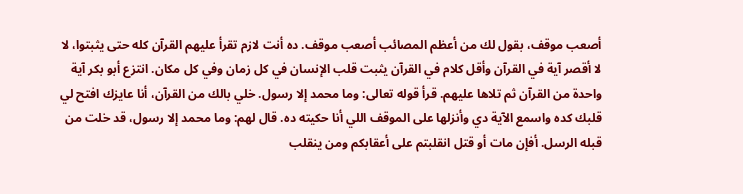أصعب موقف، بقول لك من أعظم المصائب أصعب موقف. ده أنت لازم تقرأ عليهم القرآن كله حتى يثبتوا، لا لا أقصر آية في القرآن وأقل كلام في القرآن يثبت قلب الإنسان في كل زمان وفي كل مكان. انتزع أبو بكر آية واحدة من القرآن ثم تلاها عليهم. قرأ قوله تعالى: وما محمد إلا رسول. خلي بالك من القرآن، أنا عايزك افتح لي قلبك كده واسمع الآية دي وأنزلها على الموقف اللي أنا حكيته ده. قال لهم: وما محمد إلا رسول، قد خلت من قبله الرسل. أفإن مات أو قتل انقلبتم على أعقابكم ومن ينقلب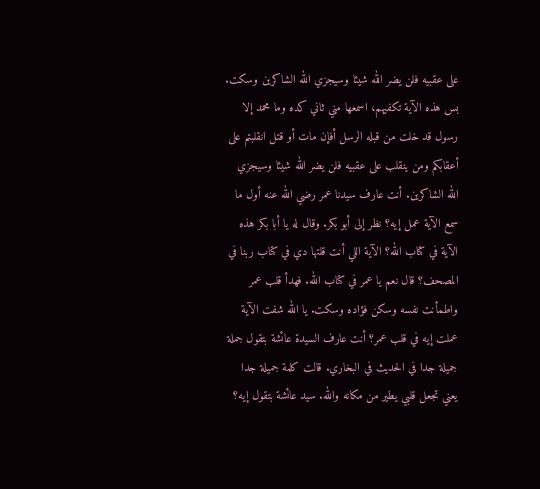على عقبيه فلن يضر الله شيئا وسيجزي الله الشاكرين وسكت. بس هذه الآية تكفيهم، اسمعها مني ثاني كده وما محمد إلا رسول قد خلت من قبله الرسل أفإن مات أو قتل انقلبتم على أعقابكم ومن ينقلب على عقبيه فلن يضر الله شيئا وسيجزي الله الشاكرين. أنت عارف سيدنا عمر رضي الله عنه أول ما سمع الآية عمل إيه؟ نظر إلى أبو بكر. وقال له يا أبا بكر هذه الآية في كتاب الله؟ الآية اللي أنت قلتها دي في كتاب ربنا في المصحف؟ قال نعم يا عمر في كتاب الله. فهدأ قلب عمر واطمأنت نفسه وسكن فؤاده وسكت. يا الله شفت الآية عملت إيه في قلب عمر؟ أنت عارف السيدة عائشة بتقول جملة جميلة جدا في الحديث في البخاري. قالت كلمة جميلة جدا يعني تجعل قلبي يطير من مكانه والله. سيد عائشة بتقول إيه؟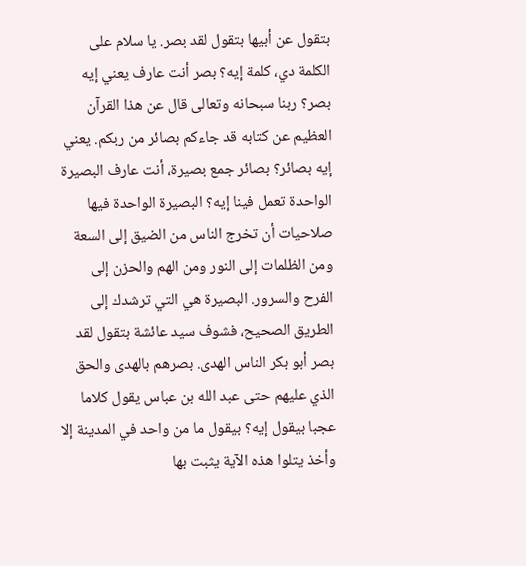بتقول عن أبيها بتقول لقد بصر. يا سلام على الكلمة دي، كلمة إيه؟ بصر أنت عارف يعني إيه بصر؟ ربنا سبحانه وتعالى قال عن هذا القرآن العظيم عن كتابه قد جاءكم بصائر من ربكم. يعني إيه بصائر؟ بصائر جمع بصيرة، أنت عارف البصيرة الواحدة تعمل فينا إيه؟ البصيرة الواحدة فيها صلاحيات أن تخرج الناس من الضيق إلى السعة ومن الظلمات إلى النور ومن الهم والحزن إلى الفرح والسرور. البصيرة هي التي ترشدك إلى الطريق الصحيح، فشوف سيد عائشة بتقول لقد بصر أبو بكر الناس الهدى. بصرهم بالهدى والحق الذي عليهم حتى عبد الله بن عباس يقول كلاما عجبا بيقول إيه؟ بيقول ما من واحد في المدينة إلا وأخذ يتلوا هذه الآية يثبت بها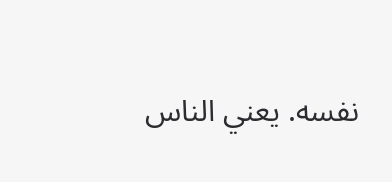نفسه. يعني الناس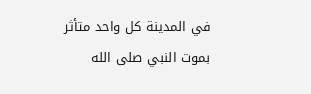في المدينة كل واحد متأثر بموت النبي صلى الله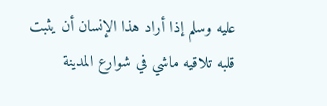عليه وسلم إذا أراد هذا الإنسان أن يثبت قلبه تلاقيه ماشي في شوارع المدينة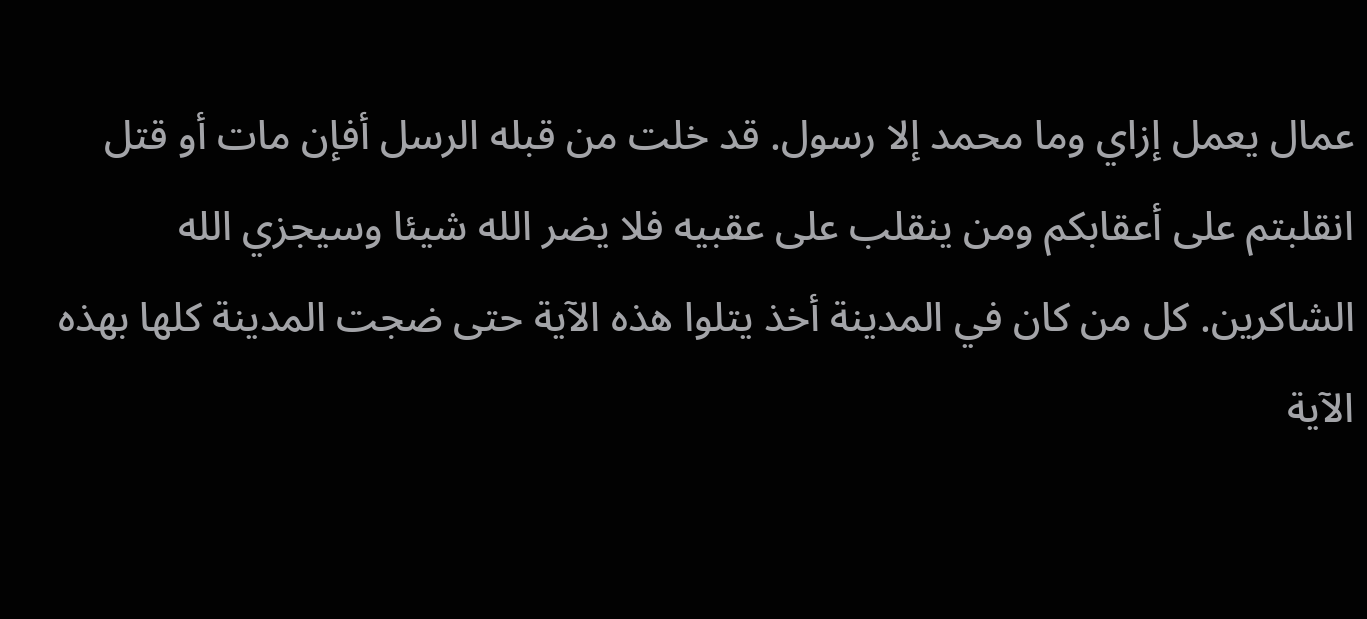عمال يعمل إزاي وما محمد إلا رسول. قد خلت من قبله الرسل أفإن مات أو قتل انقلبتم على أعقابكم ومن ينقلب على عقبيه فلا يضر الله شيئا وسيجزي الله الشاكرين. كل من كان في المدينة أخذ يتلوا هذه الآية حتى ضجت المدينة كلها بهذه الآية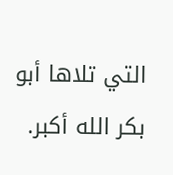التي تلاها أبو بكر الله أكبر.